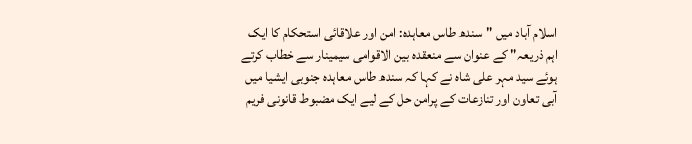اسلام آباد میں "سندھ طاس معاہدہ: امن اور علاقائی استحکام کا ایک اہم ذریعہ" کے عنوان سے منعقدہ بین الاقوامی سیمینار سے خطاب کرتے ہوئے سید مہر علی شاہ نے کہا کہ سندھ طاس معاہدہ جنوبی ایشیا میں آبی تعاون اور تنازعات کے پرامن حل کے لیے ایک مضبوط قانونی فریم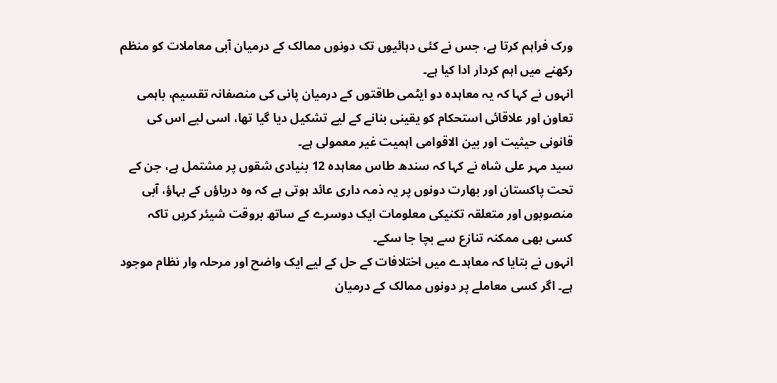ورک فراہم کرتا ہے، جس نے کئی دہائیوں تک دونوں ممالک کے درمیان آبی معاملات کو منظم رکھنے میں اہم کردار ادا کیا ہے۔
انہوں نے کہا کہ یہ معاہدہ دو ایٹمی طاقتوں کے درمیان پانی کی منصفانہ تقسیم، باہمی تعاون اور علاقائی استحکام کو یقینی بنانے کے لیے تشکیل دیا گیا تھا، اسی لیے اس کی قانونی حیثیت اور بین الاقوامی اہمیت غیر معمولی ہے۔
سید مہر علی شاہ نے کہا کہ سندھ طاس معاہدہ 12 بنیادی شقوں پر مشتمل ہے، جن کے تحت پاکستان اور بھارت دونوں پر یہ ذمہ داری عائد ہوتی ہے کہ وہ دریاؤں کے بہاؤ، آبی منصوبوں اور متعلقہ تکنیکی معلومات ایک دوسرے کے ساتھ بروقت شیئر کریں تاکہ کسی بھی ممکنہ تنازع سے بچا جا سکے۔
انہوں نے بتایا کہ معاہدے میں اختلافات کے حل کے لیے ایک واضح اور مرحلہ وار نظام موجود ہے۔ اگر کسی معاملے پر دونوں ممالک کے درمیان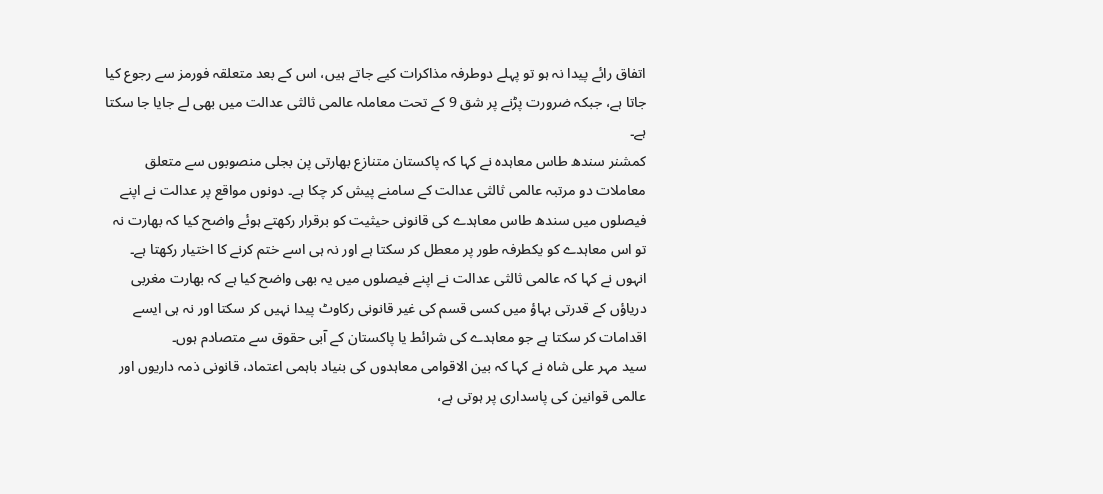اتفاق رائے پیدا نہ ہو تو پہلے دوطرفہ مذاکرات کیے جاتے ہیں، اس کے بعد متعلقہ فورمز سے رجوع کیا جاتا ہے، جبکہ ضرورت پڑنے پر شق 9 کے تحت معاملہ عالمی ثالثی عدالت میں بھی لے جایا جا سکتا ہے۔
کمشنر سندھ طاس معاہدہ نے کہا کہ پاکستان متنازع بھارتی پن بجلی منصوبوں سے متعلق معاملات دو مرتبہ عالمی ثالثی عدالت کے سامنے پیش کر چکا ہے۔ دونوں مواقع پر عدالت نے اپنے فیصلوں میں سندھ طاس معاہدے کی قانونی حیثیت کو برقرار رکھتے ہوئے واضح کیا کہ بھارت نہ تو اس معاہدے کو یکطرفہ طور پر معطل کر سکتا ہے اور نہ ہی اسے ختم کرنے کا اختیار رکھتا ہے۔
انہوں نے کہا کہ عالمی ثالثی عدالت نے اپنے فیصلوں میں یہ بھی واضح کیا ہے کہ بھارت مغربی دریاؤں کے قدرتی بہاؤ میں کسی قسم کی غیر قانونی رکاوٹ پیدا نہیں کر سکتا اور نہ ہی ایسے اقدامات کر سکتا ہے جو معاہدے کی شرائط یا پاکستان کے آبی حقوق سے متصادم ہوں۔
سید مہر علی شاہ نے کہا کہ بین الاقوامی معاہدوں کی بنیاد باہمی اعتماد، قانونی ذمہ داریوں اور عالمی قوانین کی پاسداری پر ہوتی ہے،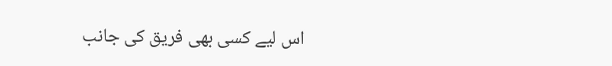اس لیے کسی بھی فریق کی جانب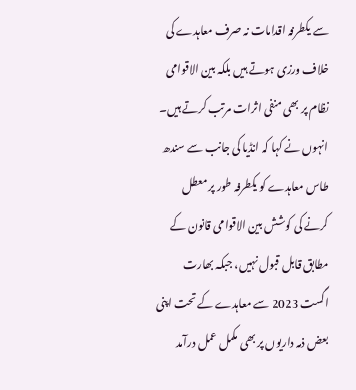سے یکطرفہ اقدامات نہ صرف معاہدے کی خلاف ورزی ہوتے ہیں بلکہ بین الاقوامی نظام پر بھی منفی اثرات مرتب کرتے ہیں۔
انہوں نے کہا کہ انڈیا کی جانب سے سندھ طاس معاہدے کو یکطرفہ طور پر معطل کرنے کی کوشش بین الاقوامی قانون کے مطابق قابل قبول نہیں، جبکہ بھارت اگست 2023 سے معاہدے کے تحت اپنی بعض ذمہ داریوں پر بھی مکمل عمل درآمد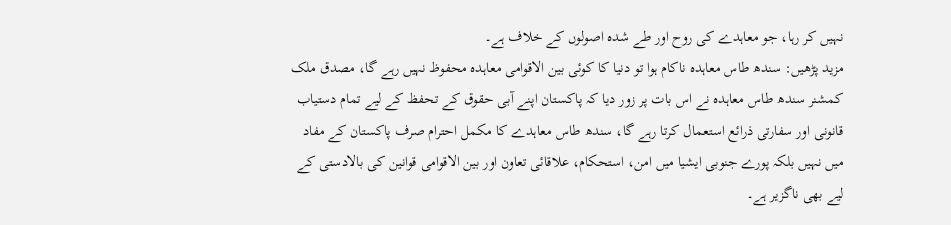نہیں کر رہا، جو معاہدے کی روح اور طے شدہ اصولوں کے خلاف ہے۔
مزید پڑھیں: سندھ طاس معاہدہ ناکام ہوا تو دنیا کا کوئی بین الاقوامی معاہدہ محفوظ نہیں رہے گا، مصدق ملک
کمشنر سندھ طاس معاہدہ نے اس بات پر زور دیا کہ پاکستان اپنے آبی حقوق کے تحفظ کے لیے تمام دستیاب قانونی اور سفارتی ذرائع استعمال کرتا رہے گا، سندھ طاس معاہدے کا مکمل احترام صرف پاکستان کے مفاد میں نہیں بلکہ پورے جنوبی ایشیا میں امن، استحکام، علاقائی تعاون اور بین الاقوامی قوانین کی بالادستی کے لیے بھی ناگزیر ہے۔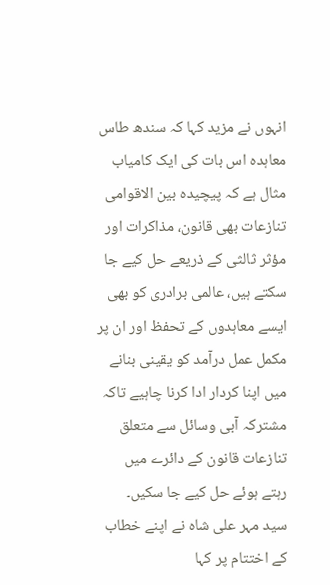انہوں نے مزید کہا کہ سندھ طاس معاہدہ اس بات کی ایک کامیاب مثال ہے کہ پیچیدہ بین الاقوامی تنازعات بھی قانون، مذاکرات اور مؤثر ثالثی کے ذریعے حل کیے جا سکتے ہیں، عالمی برادری کو بھی ایسے معاہدوں کے تحفظ اور ان پر مکمل عمل درآمد کو یقینی بنانے میں اپنا کردار ادا کرنا چاہیے تاکہ مشترکہ آبی وسائل سے متعلق تنازعات قانون کے دائرے میں رہتے ہوئے حل کیے جا سکیں۔
سید مہر علی شاہ نے اپنے خطاب کے اختتام پر کہا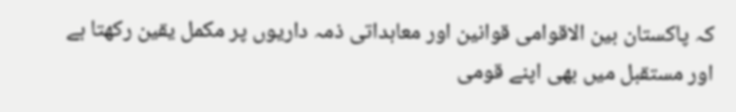کہ پاکستان بین الاقوامی قوانین اور معاہداتی ذمہ داریوں پر مکمل یقین رکھتا ہے اور مستقبل میں بھی اپنے قومی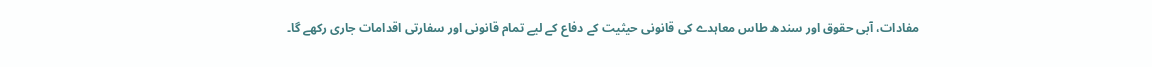مفادات، آبی حقوق اور سندھ طاس معاہدے کی قانونی حیثیت کے دفاع کے لیے تمام قانونی اور سفارتی اقدامات جاری رکھے گا۔